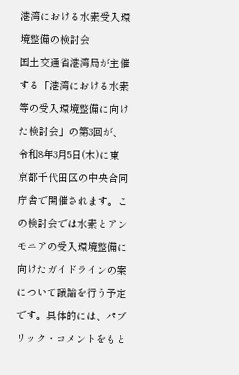港湾における水素受入環境整備の検討会
国土交通省港湾局が主催する「港湾における水素等の受入環境整備に向けた検討会」の第3回が、令和8年3月5日(木)に東京都千代田区の中央合同庁舎で開催されます。この検討会では水素とアンモニアの受入環境整備に向けたガイドラインの案について議論を行う予定です。具体的には、パブリック・コメントをもと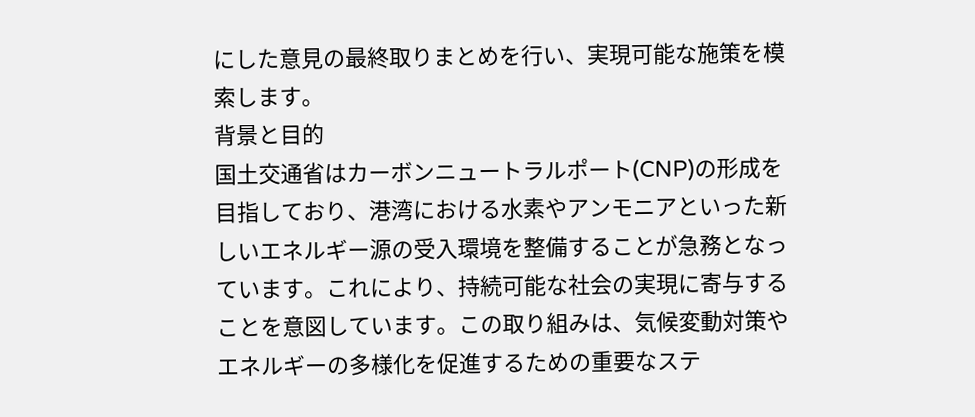にした意見の最終取りまとめを行い、実現可能な施策を模索します。
背景と目的
国土交通省はカーボンニュートラルポート(CNP)の形成を目指しており、港湾における水素やアンモニアといった新しいエネルギー源の受入環境を整備することが急務となっています。これにより、持続可能な社会の実現に寄与することを意図しています。この取り組みは、気候変動対策やエネルギーの多様化を促進するための重要なステ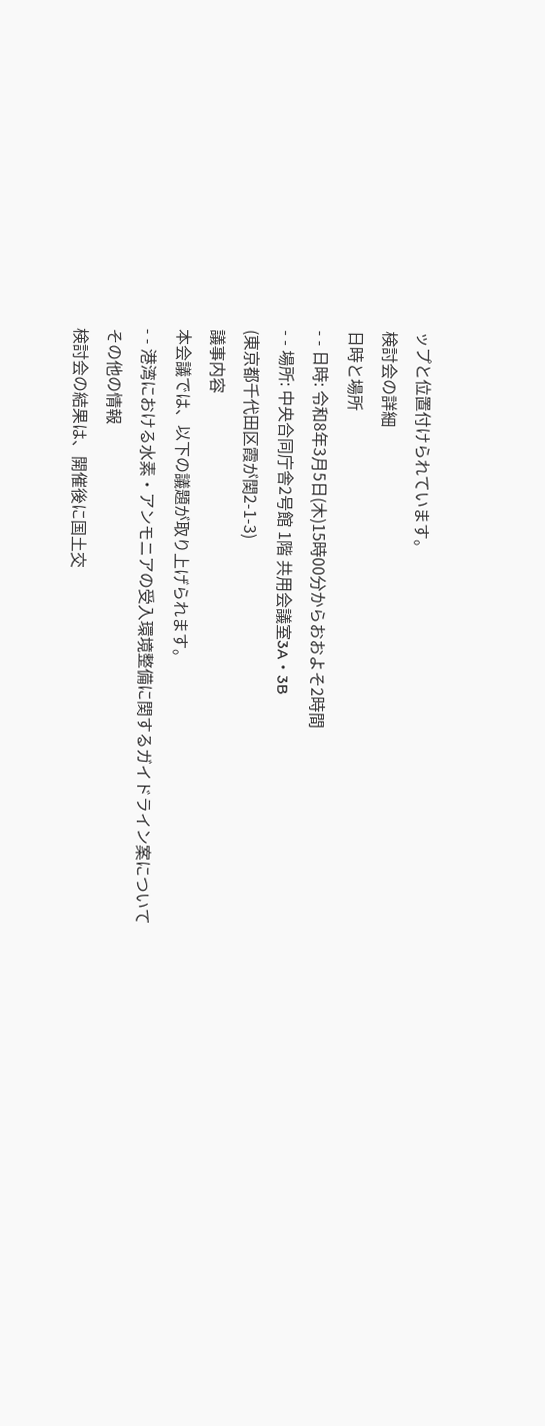ップと位置付けられています。
検討会の詳細
日時と場所
- - 日時: 令和8年3月5日(木)15時00分からおおよそ2時間
- - 場所: 中央合同庁舎2号館 1階 共用会議室3A・3B
(東京都千代田区霞が関2-1-3)
議事内容
本会議では、以下の議題が取り上げられます。
- - 港湾における水素・アンモニアの受入環境整備に関するガイドライン案について
その他の情報
検討会の結果は、開催後に国土交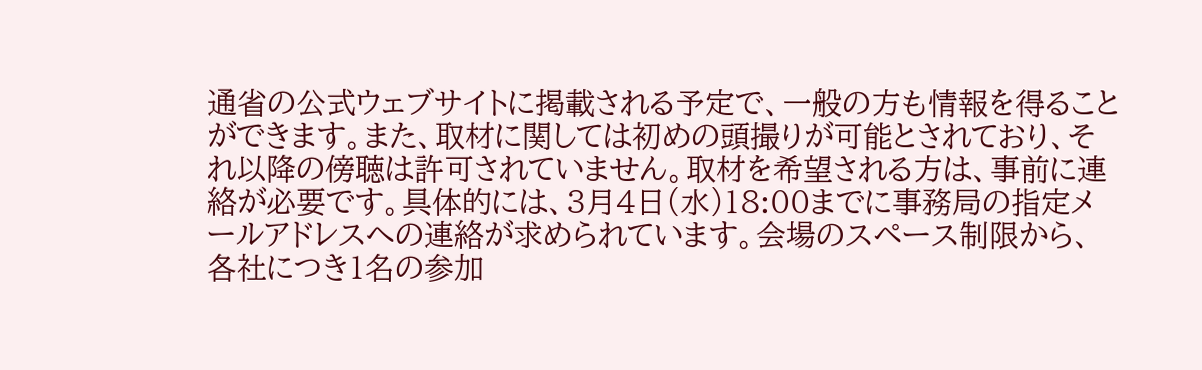通省の公式ウェブサイトに掲載される予定で、一般の方も情報を得ることができます。また、取材に関しては初めの頭撮りが可能とされており、それ以降の傍聴は許可されていません。取材を希望される方は、事前に連絡が必要です。具体的には、3月4日(水)18:00までに事務局の指定メールアドレスへの連絡が求められています。会場のスペース制限から、各社につき1名の参加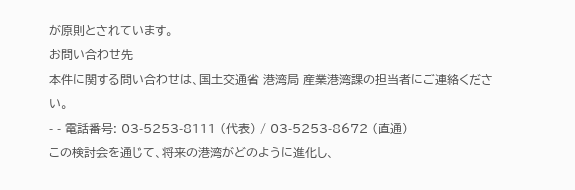が原則とされています。
お問い合わせ先
本件に関する問い合わせは、国土交通省 港湾局 産業港湾課の担当者にご連絡ください。
- - 電話番号: 03-5253-8111 (代表) / 03-5253-8672 (直通)
この検討会を通じて、将来の港湾がどのように進化し、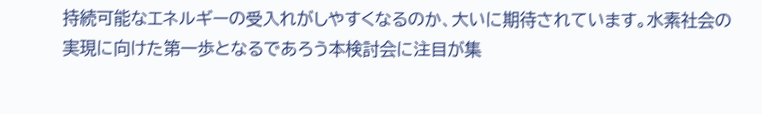持続可能なエネルギーの受入れがしやすくなるのか、大いに期待されています。水素社会の実現に向けた第一歩となるであろう本検討会に注目が集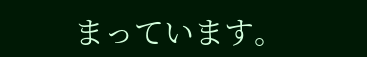まっています。